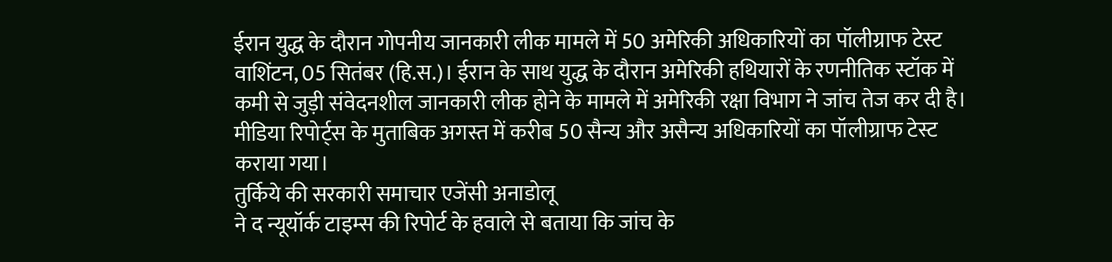ईरान युद्ध के दौरान गोपनीय जानकारी लीक मामले में 50 अमेरिकी अधिकारियों का पॉलीग्राफ टेस्ट
वाशिंटन, 05 सितंबर (हि.स.)। ईरान के साथ युद्ध के दौरान अमेरिकी हथियारों के रणनीतिक स्टॉक में कमी से जुड़ी संवेदनशील जानकारी लीक होने के मामले में अमेरिकी रक्षा विभाग ने जांच तेज कर दी है। मीडिया रिपोर्ट्स के मुताबिक अगस्त में करीब 50 सैन्य और असैन्य अधिकारियों का पॉलीग्राफ टेस्ट कराया गया।
तुर्किये की सरकारी समाचार एजेंसी अनाडोलू
ने द न्यूयॉर्क टाइम्स की रिपोर्ट के हवाले से बताया कि जांच के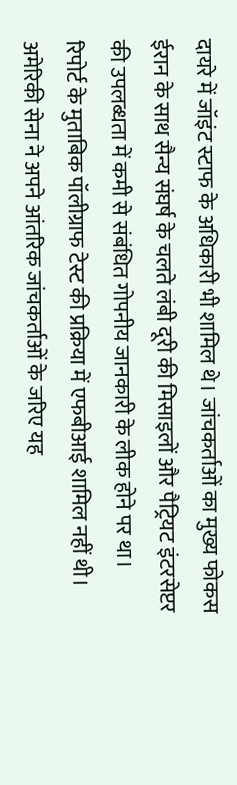दायरे में जॉइंट स्टाफ के अधिकारी भी शामिल थे। जांचकर्ताओं का मुख्य फोकस ईरान के साथ सैन्य संघर्ष के चलते लंबी दूरी की मिसाइलों और पैट्रियट इंटरसेप्टर की उपलब्धता में कमी से संबंधित गोपनीय जानकारी के लीक होने पर था।
रिपोर्ट के मुताबिक पॉलीग्राफ टेस्ट की प्रक्रिया में एफबीआई शामिल नहीं थी। अमेरिकी सेना ने अपने आंतरिक जांचकर्ताओं के जरिए यह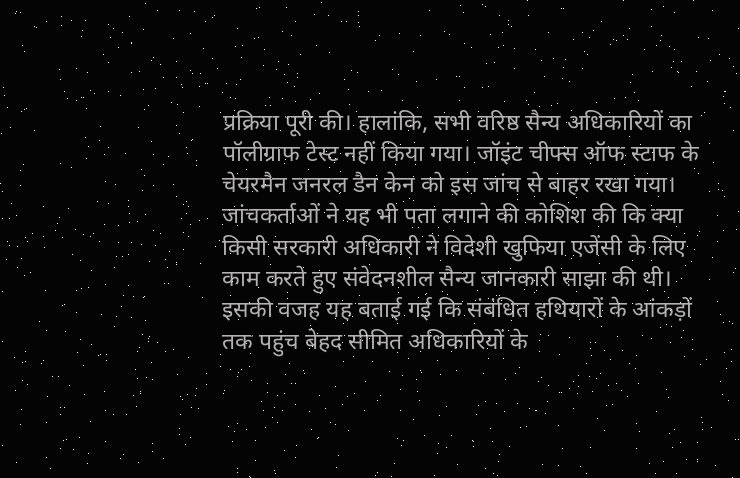प्रक्रिया पूरी की। हालांकि, सभी वरिष्ठ सैन्य अधिकारियों का पॉलीग्राफ टेस्ट नहीं किया गया। जॉइंट चीफ्स ऑफ स्टाफ के चेयरमैन जनरल डैन केन को इस जांच से बाहर रखा गया।
जांचकर्ताओं ने यह भी पता लगाने की कोशिश की कि क्या किसी सरकारी अधिकारी ने विदेशी खुफिया एजेंसी के लिए काम करते हुए संवेदनशील सैन्य जानकारी साझा की थी। इसकी वजह यह बताई गई कि संबंधित हथियारों के आंकड़ों तक पहुंच बेहद सीमित अधिकारियों के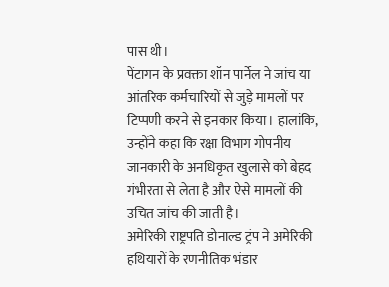पास थी।
पेंटागन के प्रवक्ता शॉन पार्नेल ने जांच या आंतरिक कर्मचारियों से जुड़े मामलों पर टिप्पणी करने से इनकार किया। हालांकि, उन्होंने कहा कि रक्षा विभाग गोपनीय जानकारी के अनधिकृत खुलासे को बेहद गंभीरता से लेता है और ऐसे मामलों की उचित जांच की जाती है।
अमेरिकी राष्ट्रपति डोनाल्ड ट्रंप ने अमेरिकी हथियारों के रणनीतिक भंडार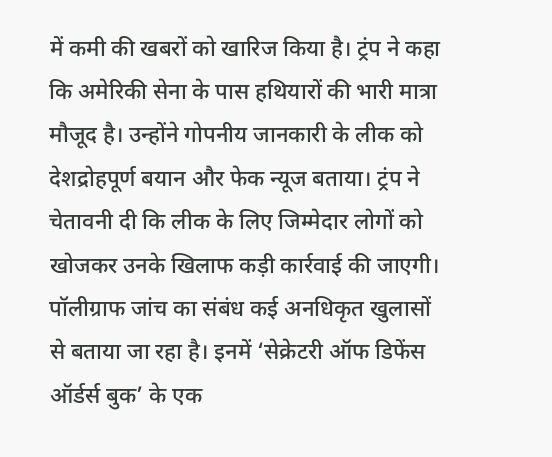में कमी की खबरों को खारिज किया है। ट्रंप ने कहा कि अमेरिकी सेना के पास हथियारों की भारी मात्रा मौजूद है। उन्होंने गोपनीय जानकारी के लीक को देशद्रोहपूर्ण बयान और फेक न्यूज बताया। ट्रंप ने चेतावनी दी कि लीक के लिए जिम्मेदार लोगों को खोजकर उनके खिलाफ कड़ी कार्रवाई की जाएगी। पॉलीग्राफ जांच का संबंध कई अनधिकृत खुलासों से बताया जा रहा है। इनमें ‘सेक्रेटरी ऑफ डिफेंस ऑर्डर्स बुक’ के एक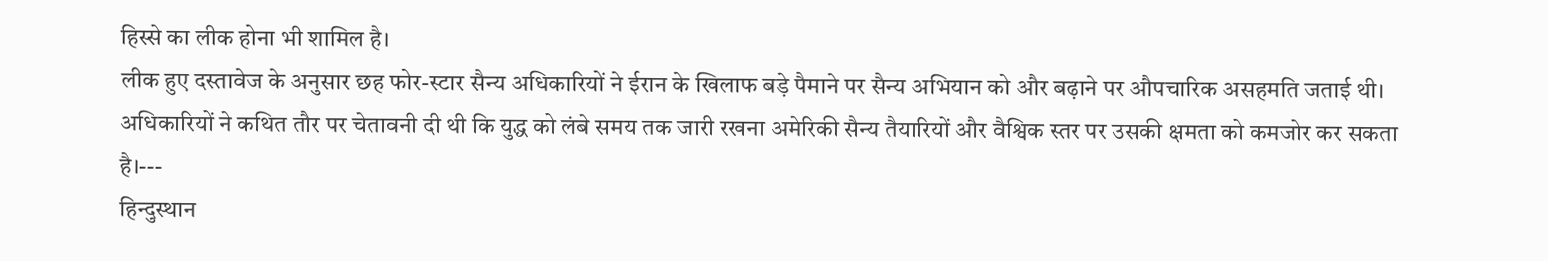हिस्से का लीक होना भी शामिल है।
लीक हुए दस्तावेज के अनुसार छह फोर-स्टार सैन्य अधिकारियों ने ईरान के खिलाफ बड़े पैमाने पर सैन्य अभियान को और बढ़ाने पर औपचारिक असहमति जताई थी। अधिकारियों ने कथित तौर पर चेतावनी दी थी कि युद्ध को लंबे समय तक जारी रखना अमेरिकी सैन्य तैयारियों और वैश्विक स्तर पर उसकी क्षमता को कमजोर कर सकता है।---
हिन्दुस्थान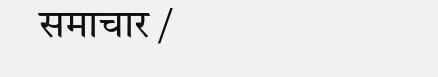समाचार /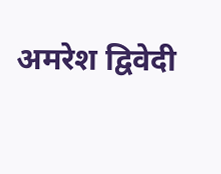अमरेश द्विवेदी